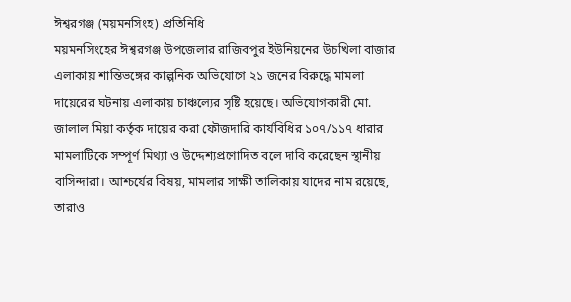ঈশ্বরগঞ্জ (ময়মনসিংহ) প্রতিনিধি
ময়মনসিংহের ঈশ্বরগঞ্জ উপজেলার রাজিবপুর ইউনিয়নের উচখিলা বাজার এলাকায় শান্তিভঙ্গের কাল্পনিক অভিযোগে ২১ জনের বিরুদ্ধে মামলা দায়েরের ঘটনায় এলাকায় চাঞ্চল্যের সৃষ্টি হয়েছে। অভিযোগকারী মো. জালাল মিয়া কর্তৃক দায়ের করা ফৌজদারি কার্যবিধির ১০৭/১১৭ ধারার মামলাটিকে সম্পূর্ণ মিথ্যা ও উদ্দেশ্যপ্রণোদিত বলে দাবি করেছেন স্থানীয় বাসিন্দারা। আশ্চর্যের বিষয়, মামলার সাক্ষী তালিকায় যাদের নাম রয়েছে, তারাও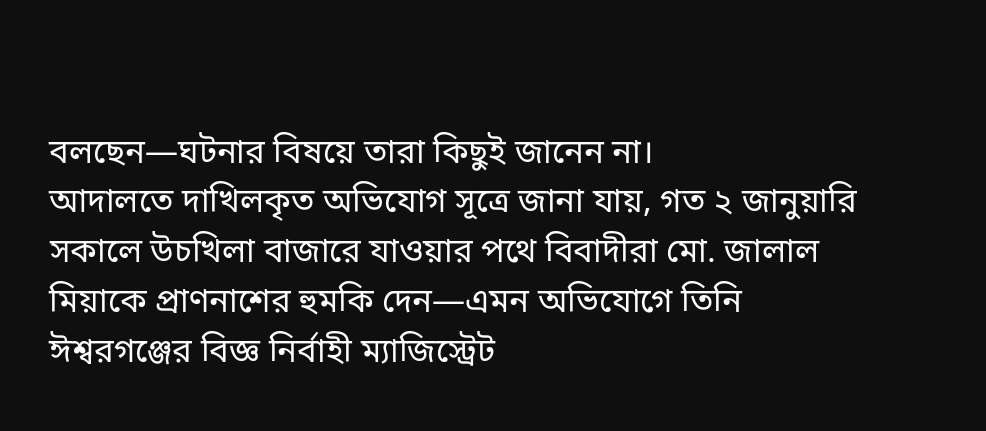বলছেন—ঘটনার বিষয়ে তারা কিছুই জানেন না।
আদালতে দাখিলকৃত অভিযোগ সূত্রে জানা যায়, গত ২ জানুয়ারি সকালে উচখিলা বাজারে যাওয়ার পথে বিবাদীরা মো. জালাল মিয়াকে প্রাণনাশের হুমকি দেন—এমন অভিযোগে তিনি ঈশ্বরগঞ্জের বিজ্ঞ নির্বাহী ম্যাজিস্ট্রেট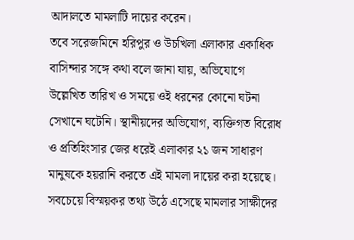আদালতে মামলাটি দায়ের করেন।
তবে সরেজমিনে হরিপুর ও উচখিলা এলাকার একাধিক বাসিন্দার সঙ্গে কথা বলে জানা যায়, অভিযোগে উল্লেখিত তারিখ ও সময়ে ওই ধরনের কোনো ঘটনা সেখানে ঘটেনি। স্থানীয়দের অভিযোগ, ব্যক্তিগত বিরোধ ও প্রতিহিংসার জের ধরেই এলাকার ২১ জন সাধারণ মানুষকে হয়রানি করতে এই মামলা দায়ের করা হয়েছে।
সবচেয়ে বিস্ময়কর তথ্য উঠে এসেছে মামলার সাক্ষীদের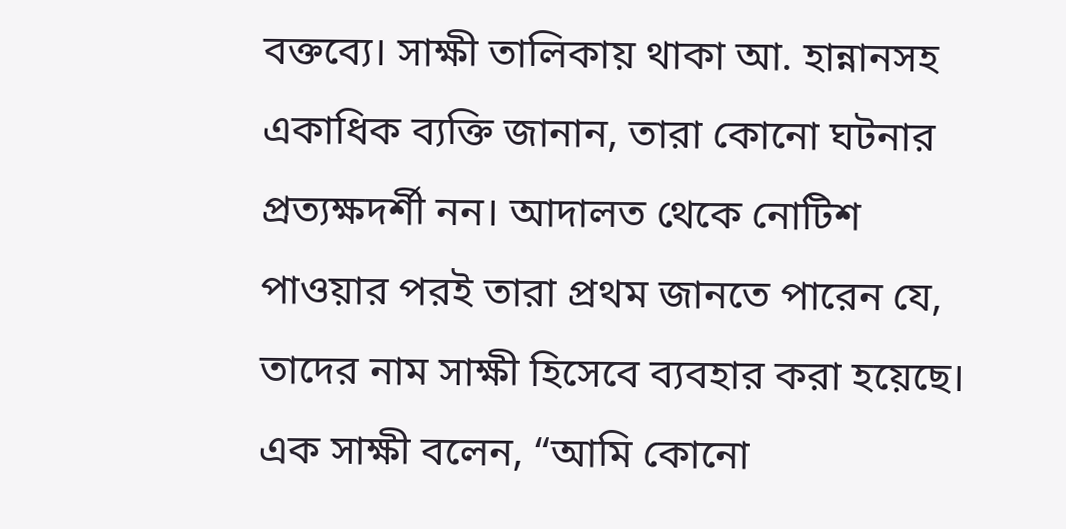বক্তব্যে। সাক্ষী তালিকায় থাকা আ. হান্নানসহ একাধিক ব্যক্তি জানান, তারা কোনো ঘটনার প্রত্যক্ষদর্শী নন। আদালত থেকে নোটিশ পাওয়ার পরই তারা প্রথম জানতে পারেন যে, তাদের নাম সাক্ষী হিসেবে ব্যবহার করা হয়েছে। এক সাক্ষী বলেন, “আমি কোনো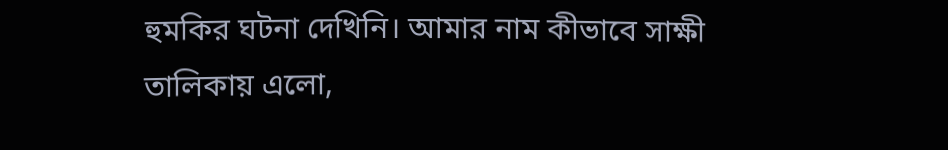হুমকির ঘটনা দেখিনি। আমার নাম কীভাবে সাক্ষী তালিকায় এলো,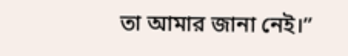তা আমার জানা নেই।”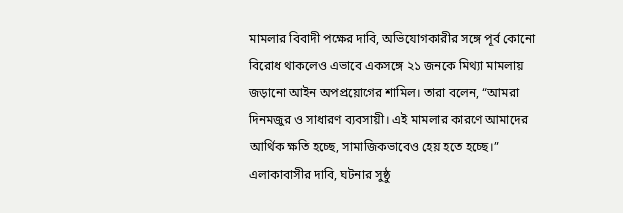মামলার বিবাদী পক্ষের দাবি, অভিযোগকারীর সঙ্গে পূর্ব কোনো বিরোধ থাকলেও এভাবে একসঙ্গে ২১ জনকে মিথ্যা মামলায় জড়ানো আইন অপপ্রয়োগের শামিল। তারা বলেন, “আমরা দিনমজুর ও সাধারণ ব্যবসায়ী। এই মামলার কারণে আমাদের আর্থিক ক্ষতি হচ্ছে, সামাজিকভাবেও হেয় হতে হচ্ছে।”
এলাকাবাসীর দাবি, ঘটনার সুষ্ঠু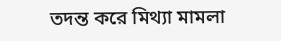তদন্ত করে মিথ্যা মামলা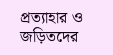প্রত্যাহার ও জড়িতদের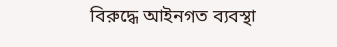বিরুদ্ধে আইনগত ব্যবস্থা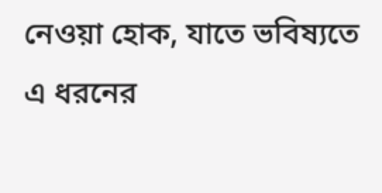নেওয়া হোক, যাতে ভবিষ্যতে এ ধরনের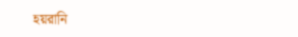হয়রানি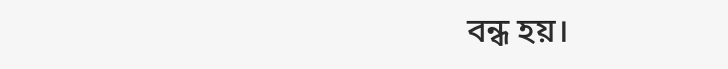বন্ধ হয়।